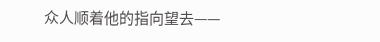众人顺着他的指向望去——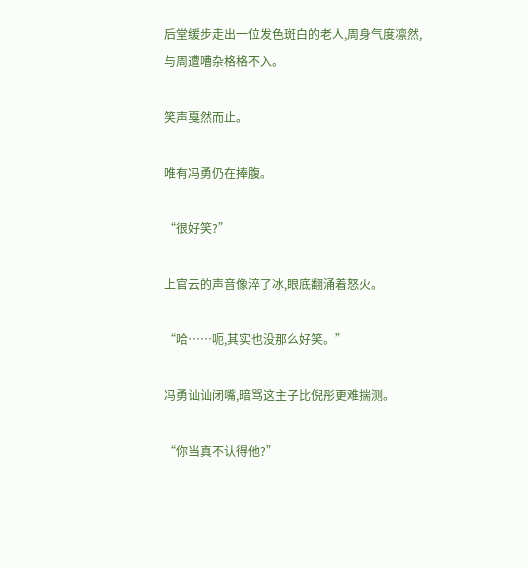后堂缓步走出一位发色斑白的老人,周身气度凛然,与周遭嘈杂格格不入。

笑声戛然而止。

唯有冯勇仍在捧腹。

“很好笑?”

上官云的声音像淬了冰,眼底翻涌着怒火。

“哈……呃,其实也没那么好笑。”

冯勇讪讪闭嘴,暗骂这主子比倪彤更难揣测。

“你当真不认得他?”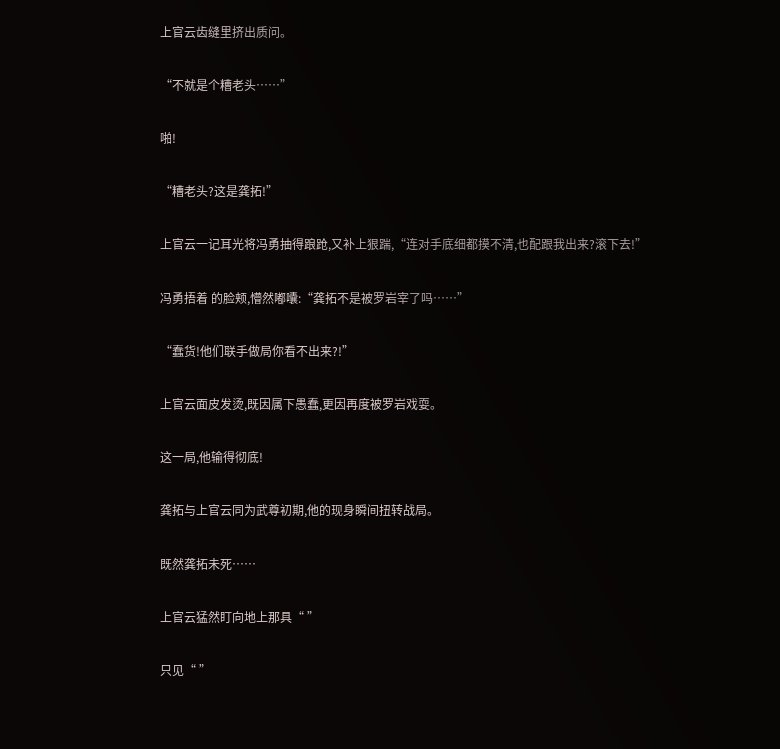上官云齿缝里挤出质问。

“不就是个糟老头……”

啪!

“糟老头?这是龚拓!”

上官云一记耳光将冯勇抽得踉跄,又补上狠踹,“连对手底细都摸不清,也配跟我出来?滚下去!”

冯勇捂着 的脸颊,懵然嘟囔:“龚拓不是被罗岩宰了吗……”

“蠢货!他们联手做局你看不出来?!”

上官云面皮发烫,既因属下愚蠢,更因再度被罗岩戏耍。

这一局,他输得彻底!

龚拓与上官云同为武尊初期,他的现身瞬间扭转战局。

既然龚拓未死……

上官云猛然盯向地上那具“ ”

只见“ ”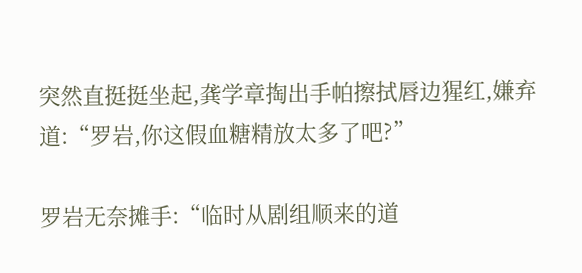突然直挺挺坐起,龚学章掏出手帕擦拭唇边猩红,嫌弃道:“罗岩,你这假血糖精放太多了吧?”

罗岩无奈摊手:“临时从剧组顺来的道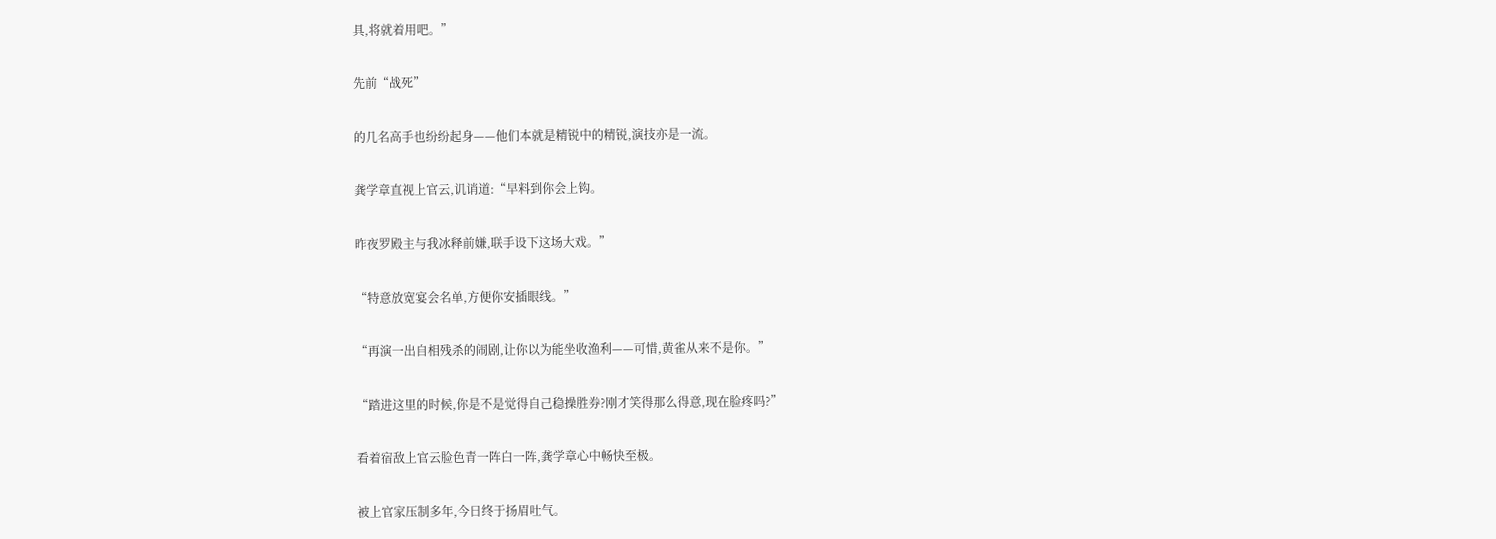具,将就着用吧。”

先前“战死”

的几名高手也纷纷起身——他们本就是精锐中的精锐,演技亦是一流。

龚学章直视上官云,讥诮道:“早料到你会上钩。

昨夜罗殿主与我冰释前嫌,联手设下这场大戏。”

“特意放宽宴会名单,方便你安插眼线。”

“再演一出自相残杀的闹剧,让你以为能坐收渔利——可惜,黄雀从来不是你。”

“踏进这里的时候,你是不是觉得自己稳操胜券?刚才笑得那么得意,现在脸疼吗?”

看着宿敌上官云脸色青一阵白一阵,龚学章心中畅快至极。

被上官家压制多年,今日终于扬眉吐气。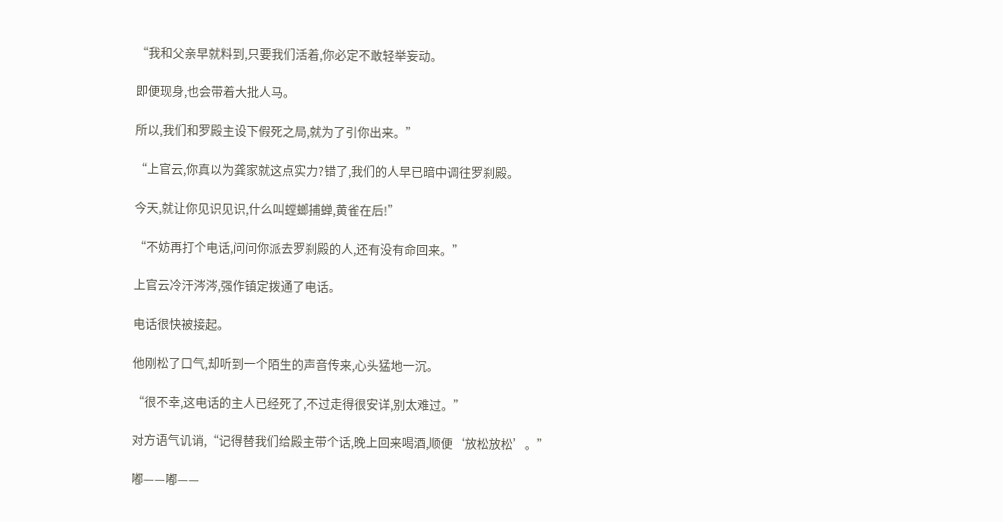“我和父亲早就料到,只要我们活着,你必定不敢轻举妄动。

即便现身,也会带着大批人马。

所以,我们和罗殿主设下假死之局,就为了引你出来。”

“上官云,你真以为龚家就这点实力?错了,我们的人早已暗中调往罗刹殿。

今天,就让你见识见识,什么叫螳螂捕蝉,黄雀在后!”

“不妨再打个电话,问问你派去罗刹殿的人,还有没有命回来。”

上官云冷汗涔涔,强作镇定拨通了电话。

电话很快被接起。

他刚松了口气,却听到一个陌生的声音传来,心头猛地一沉。

“很不幸,这电话的主人已经死了,不过走得很安详,别太难过。”

对方语气讥诮,“记得替我们给殿主带个话,晚上回来喝酒,顺便‘放松放松’。”

嘟——嘟——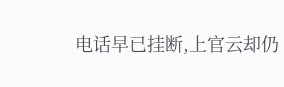电话早已挂断,上官云却仍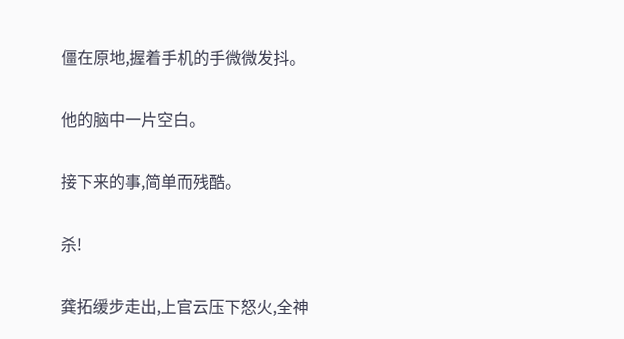僵在原地,握着手机的手微微发抖。

他的脑中一片空白。

接下来的事,简单而残酷。

杀!

龚拓缓步走出,上官云压下怒火,全神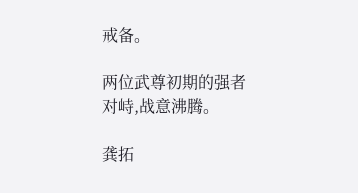戒备。

两位武尊初期的强者对峙,战意沸腾。

龚拓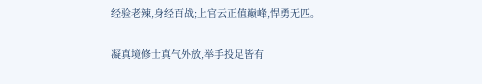经验老辣,身经百战;上官云正值巅峰,悍勇无匹。

凝真境修士真气外放,举手投足皆有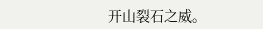开山裂石之威。